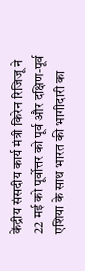केंद्रीय संसदीय कार्य मंत्री किरेन रिजिजू ने 22 मई को पूर्वोत्तर को पूर्व और दक्षिण-पूर्व एशिया के साथ भारत की भागीदारी का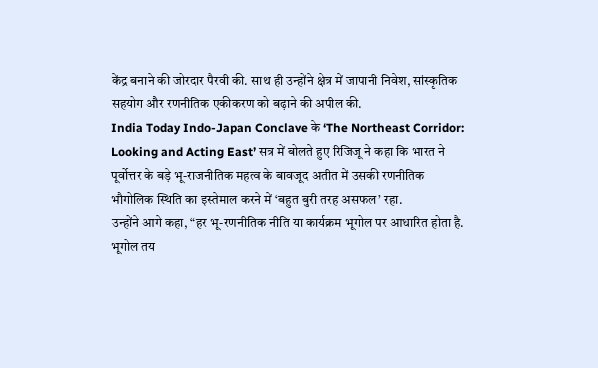केंद्र बनाने की जोरदार पैरवी की. साथ ही उन्होंने क्षेत्र में जापानी निवेश, सांस्कृतिक सहयोग और रणनीतिक एकीकरण को बढ़ाने की अपील की.
India Today Indo-Japan Conclave के ‘The Northeast Corridor: Looking and Acting East’ सत्र में बोलते हुए रिजिजू ने कहा कि भारत ने पूर्वोत्तर के बड़े भू-राजनीतिक महत्व के बावजूद अतीत में उसकी रणनीतिक भौगोलिक स्थिति का इस्तेमाल करने में ‘बहुत बुरी तरह असफल’ रहा.
उन्होंने आगे कहा, “हर भू-रणनीतिक नीति या कार्यक्रम भूगोल पर आधारित होता है. भूगोल तय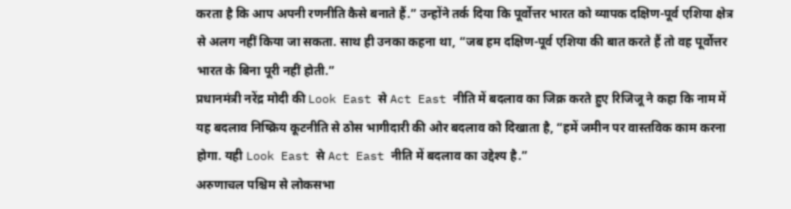करता है कि आप अपनी रणनीति कैसे बनाते हैं.” उन्होंने तर्क दिया कि पूर्वोत्तर भारत को व्यापक दक्षिण-पूर्व एशिया क्षेत्र से अलग नहीं किया जा सकता. साथ ही उनका कहना था, “जब हम दक्षिण-पूर्व एशिया की बात करते हैं तो वह पूर्वोत्तर भारत के बिना पूरी नहीं होती.”
प्रधानमंत्री नरेंद्र मोदी की Look East से Act East नीति में बदलाव का जिक्र करते हुए रिजिजू ने कहा कि नाम में यह बदलाव निष्क्रिय कूटनीति से ठोस भागीदारी की ओर बदलाव को दिखाता है, “हमें जमीन पर वास्तविक काम करना होगा. यही Look East से Act East नीति में बदलाव का उद्देश्य है.”
अरुणाचल पश्चिम से लोकसभा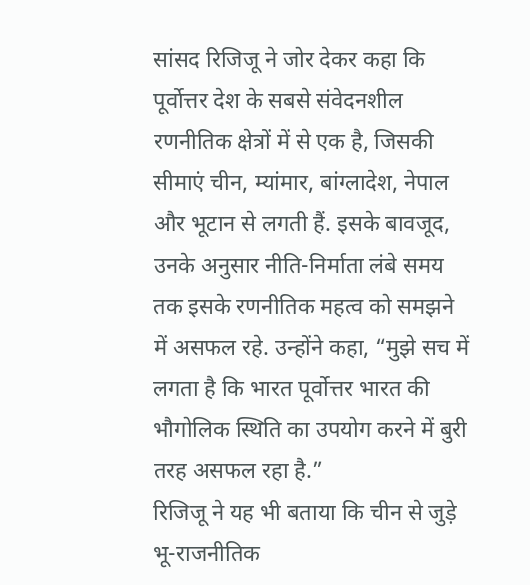सांसद रिजिजू ने जोर देकर कहा कि पूर्वोत्तर देश के सबसे संवेदनशील रणनीतिक क्षेत्रों में से एक है, जिसकी सीमाएं चीन, म्यांमार, बांग्लादेश, नेपाल और भूटान से लगती हैं. इसके बावजूद, उनके अनुसार नीति-निर्माता लंबे समय तक इसके रणनीतिक महत्व को समझने में असफल रहे. उन्होंने कहा, “मुझे सच में लगता है कि भारत पूर्वोत्तर भारत की भौगोलिक स्थिति का उपयोग करने में बुरी तरह असफल रहा है.”
रिजिजू ने यह भी बताया कि चीन से जुड़े भू-राजनीतिक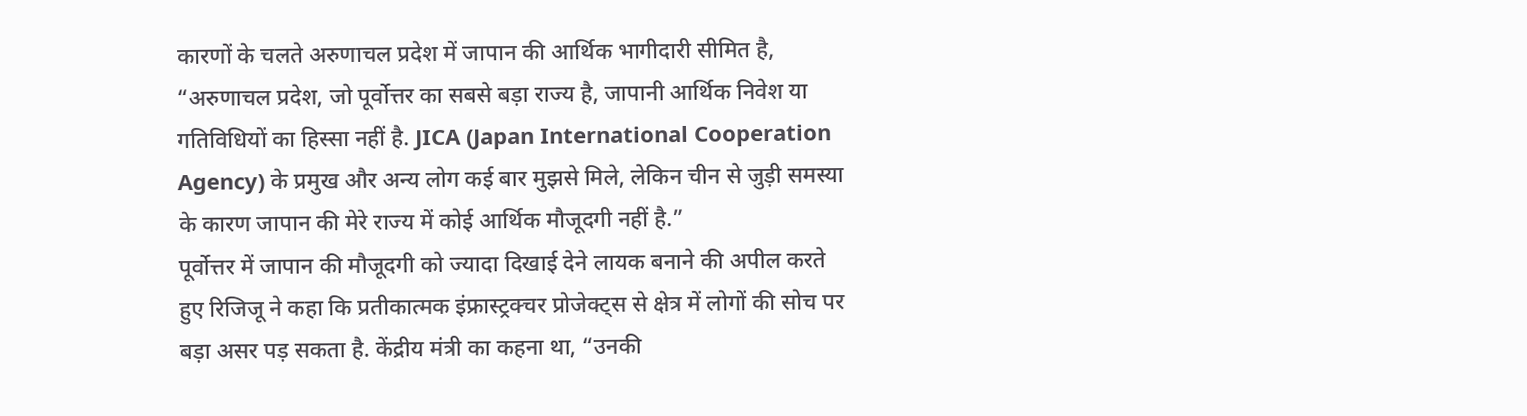कारणों के चलते अरुणाचल प्रदेश में जापान की आर्थिक भागीदारी सीमित है, “अरुणाचल प्रदेश, जो पूर्वोत्तर का सबसे बड़ा राज्य है, जापानी आर्थिक निवेश या गतिविधियों का हिस्सा नहीं है. JICA (Japan International Cooperation Agency) के प्रमुख और अन्य लोग कई बार मुझसे मिले, लेकिन चीन से जुड़ी समस्या के कारण जापान की मेरे राज्य में कोई आर्थिक मौजूदगी नहीं है.”
पूर्वोत्तर में जापान की मौजूदगी को ज्यादा दिखाई देने लायक बनाने की अपील करते हुए रिजिजू ने कहा कि प्रतीकात्मक इंफ्रास्ट्रक्चर प्रोजेक्ट्स से क्षेत्र में लोगों की सोच पर बड़ा असर पड़ सकता है. केंद्रीय मंत्री का कहना था, “उनकी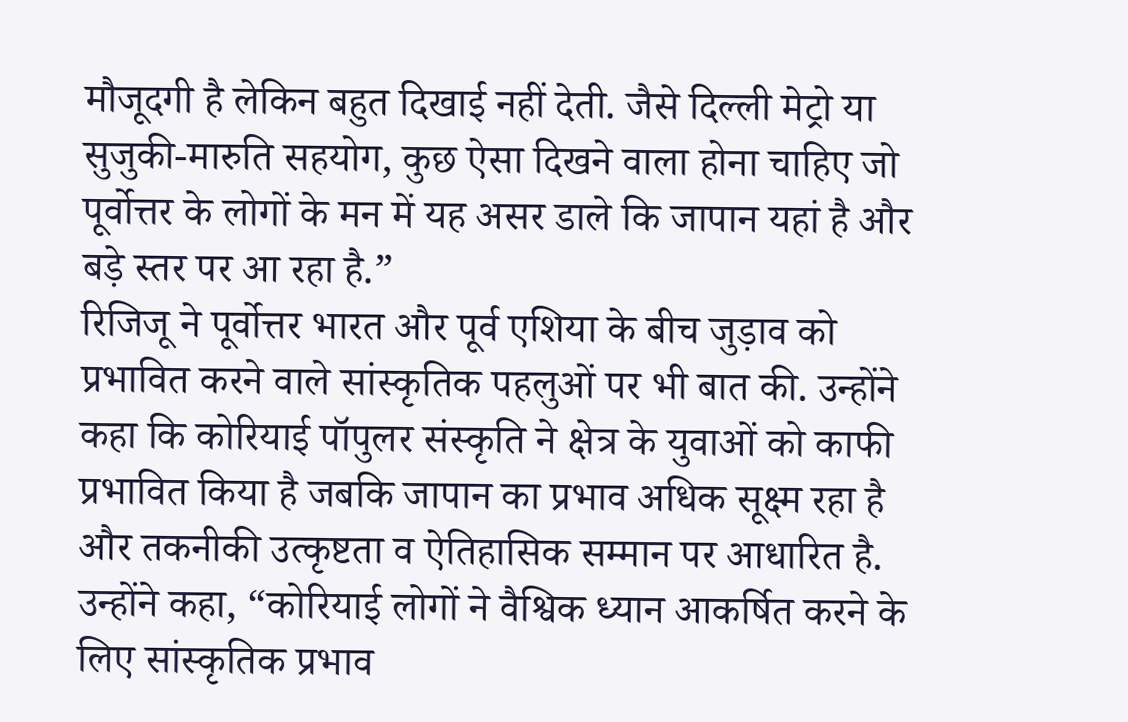मौजूदगी है लेकिन बहुत दिखाई नहीं देती. जैसे दिल्ली मेट्रो या सुजुकी-मारुति सहयोग, कुछ ऐसा दिखने वाला होना चाहिए जो पूर्वोत्तर के लोगों के मन में यह असर डाले कि जापान यहां है और बड़े स्तर पर आ रहा है.”
रिजिजू ने पूर्वोत्तर भारत और पूर्व एशिया के बीच जुड़ाव को प्रभावित करने वाले सांस्कृतिक पहलुओं पर भी बात की. उन्होंने कहा कि कोरियाई पॉपुलर संस्कृति ने क्षेत्र के युवाओं को काफी प्रभावित किया है जबकि जापान का प्रभाव अधिक सूक्ष्म रहा है और तकनीकी उत्कृष्टता व ऐतिहासिक सम्मान पर आधारित है. उन्होंने कहा, “कोरियाई लोगों ने वैश्विक ध्यान आकर्षित करने के लिए सांस्कृतिक प्रभाव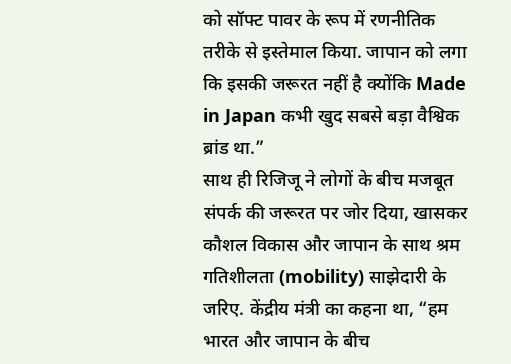को सॉफ्ट पावर के रूप में रणनीतिक तरीके से इस्तेमाल किया. जापान को लगा कि इसकी जरूरत नहीं है क्योंकि Made in Japan कभी खुद सबसे बड़ा वैश्विक ब्रांड था.”
साथ ही रिजिजू ने लोगों के बीच मजबूत संपर्क की जरूरत पर जोर दिया, खासकर कौशल विकास और जापान के साथ श्रम गतिशीलता (mobility) साझेदारी के जरिए. केंद्रीय मंत्री का कहना था, “हम भारत और जापान के बीच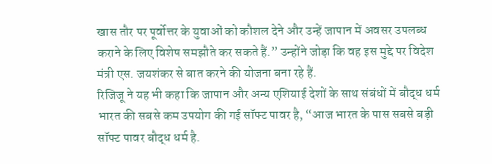खास तौर पर पूर्वोत्तर के युवाओं को कौशल देने और उन्हें जापान में अवसर उपलब्ध कराने के लिए विशेष समझौते कर सकते हैं.” उन्होंने जोड़ा कि वह इस मुद्दे पर विदेश मंत्री एस. जयशंकर से बात करने की योजना बना रहे हैं.
रिजिजू ने यह भी कहा कि जापान और अन्य एशियाई देशों के साथ संबंधों में बौद्ध धर्म भारत की सबसे कम उपयोग की गई सॉफ्ट पावर है, “आज भारत के पास सबसे बड़ी सॉफ्ट पावर बौद्ध धर्म है.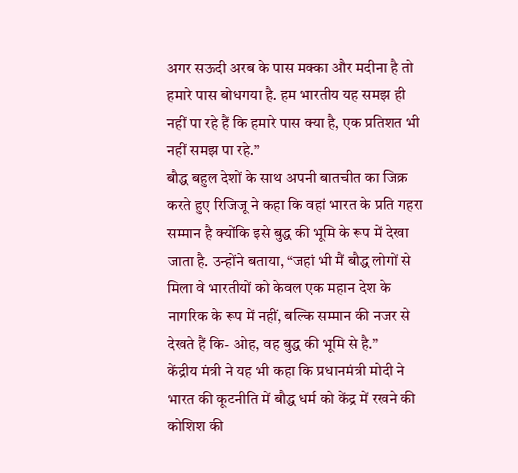अगर सऊदी अरब के पास मक्का और मदीना है तो हमारे पास बोधगया है. हम भारतीय यह समझ ही नहीं पा रहे हैं कि हमारे पास क्या है, एक प्रतिशत भी नहीं समझ पा रहे.”
बौद्ध बहुल देशों के साथ अपनी बातचीत का जिक्र करते हुए रिजिजू ने कहा कि वहां भारत के प्रति गहरा सम्मान है क्योंकि इसे बुद्ध की भूमि के रूप में देखा जाता है. उन्होंने बताया, “जहां भी मैं बौद्ध लोगों से मिला वे भारतीयों को केवल एक महान देश के नागरिक के रूप में नहीं, बल्कि सम्मान की नजर से देखते हैं कि- ओह, वह बुद्ध की भूमि से है.”
केंद्रीय मंत्री ने यह भी कहा कि प्रधानमंत्री मोदी ने भारत की कूटनीति में बौद्ध धर्म को केंद्र में रखने की कोशिश की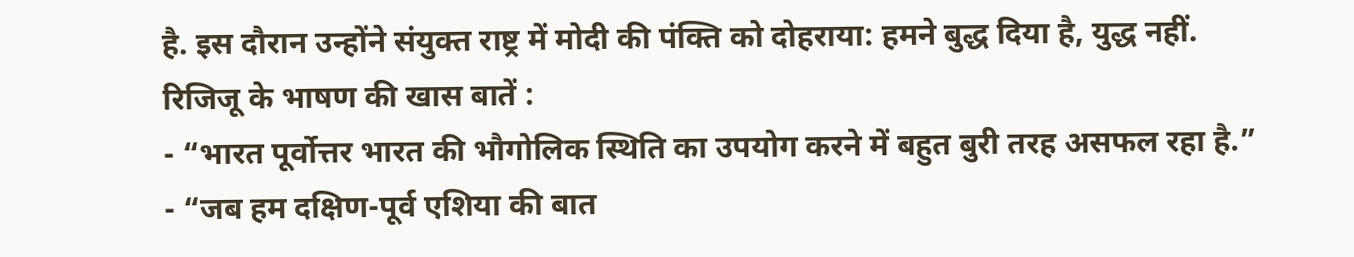है. इस दौरान उन्होंने संयुक्त राष्ट्र में मोदी की पंक्ति को दोहराया: हमने बुद्ध दिया है, युद्ध नहीं.
रिजिजू के भाषण की खास बातें :
- “भारत पूर्वोत्तर भारत की भौगोलिक स्थिति का उपयोग करने में बहुत बुरी तरह असफल रहा है.”
- “जब हम दक्षिण-पूर्व एशिया की बात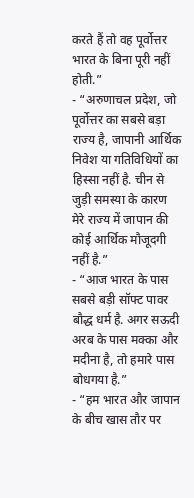करते हैं तो वह पूर्वोत्तर भारत के बिना पूरी नहीं होती.”
- “अरुणाचल प्रदेश, जो पूर्वोत्तर का सबसे बड़ा राज्य है, जापानी आर्थिक निवेश या गतिविधियों का हिस्सा नहीं है. चीन से जुड़ी समस्या के कारण मेरे राज्य में जापान की कोई आर्थिक मौजूदगी नहीं है.”
- “आज भारत के पास सबसे बड़ी सॉफ्ट पावर बौद्ध धर्म है. अगर सऊदी अरब के पास मक्का और मदीना है, तो हमारे पास बोधगया है.”
- “हम भारत और जापान के बीच खास तौर पर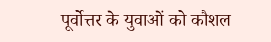पूर्वोत्तर के युवाओं को कौशल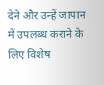देने और उन्हें जापान में उपलब्ध कराने के लिए विशेष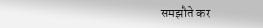समझौते कर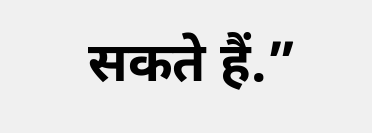सकते हैं.”